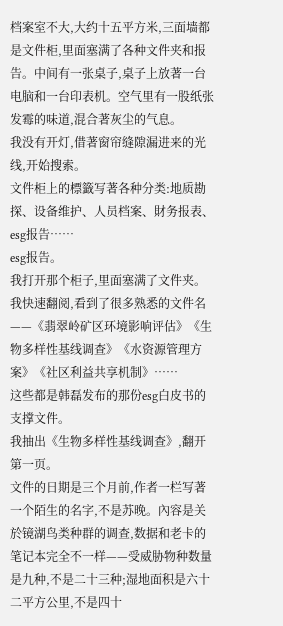档案室不大,大约十五平方米,三面墙都是文件柜,里面塞满了各种文件夹和报告。中间有一张桌子,桌子上放著一台电脑和一台印表机。空气里有一股纸张发霉的味道,混合著灰尘的气息。
我没有开灯,借著窗帘缝隙漏进来的光线,开始搜索。
文件柜上的標籤写著各种分类:地质勘探、设备维护、人员档案、財务报表、esg报告……
esg报告。
我打开那个柜子,里面塞满了文件夹。我快速翻阅,看到了很多熟悉的文件名——《翡翠岭矿区环境影响评估》《生物多样性基线调查》《水资源管理方案》《社区利益共享机制》……
这些都是韩磊发布的那份esg白皮书的支撑文件。
我抽出《生物多样性基线调查》,翻开第一页。
文件的日期是三个月前,作者一栏写著一个陌生的名字,不是苏晚。內容是关於镜湖鸟类种群的调查,数据和老卡的笔记本完全不一样——受威胁物种数量是九种,不是二十三种;湿地面积是六十二平方公里,不是四十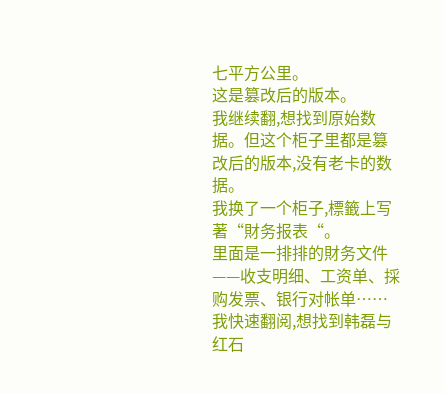七平方公里。
这是篡改后的版本。
我继续翻,想找到原始数据。但这个柜子里都是篡改后的版本,没有老卡的数据。
我换了一个柜子,標籤上写著“財务报表“。
里面是一排排的財务文件——收支明细、工资单、採购发票、银行对帐单……我快速翻阅,想找到韩磊与红石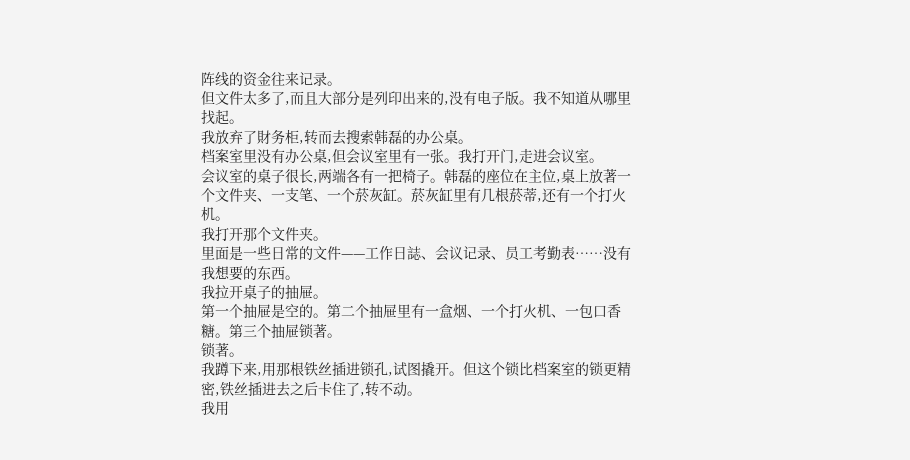阵线的资金往来记录。
但文件太多了,而且大部分是列印出来的,没有电子版。我不知道从哪里找起。
我放弃了財务柜,转而去搜索韩磊的办公桌。
档案室里没有办公桌,但会议室里有一张。我打开门,走进会议室。
会议室的桌子很长,两端各有一把椅子。韩磊的座位在主位,桌上放著一个文件夹、一支笔、一个菸灰缸。菸灰缸里有几根菸蒂,还有一个打火机。
我打开那个文件夹。
里面是一些日常的文件——工作日誌、会议记录、员工考勤表……没有我想要的东西。
我拉开桌子的抽屉。
第一个抽屉是空的。第二个抽屉里有一盒烟、一个打火机、一包口香糖。第三个抽屉锁著。
锁著。
我蹲下来,用那根铁丝插进锁孔,试图撬开。但这个锁比档案室的锁更精密,铁丝插进去之后卡住了,转不动。
我用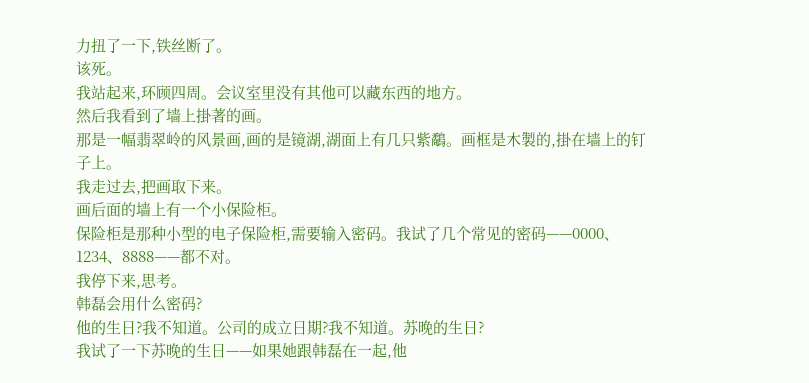力扭了一下,铁丝断了。
该死。
我站起来,环顾四周。会议室里没有其他可以藏东西的地方。
然后我看到了墙上掛著的画。
那是一幅翡翠岭的风景画,画的是镜湖,湖面上有几只紫鷸。画框是木製的,掛在墙上的钉子上。
我走过去,把画取下来。
画后面的墙上有一个小保险柜。
保险柜是那种小型的电子保险柜,需要输入密码。我试了几个常见的密码——0000、1234、8888——都不对。
我停下来,思考。
韩磊会用什么密码?
他的生日?我不知道。公司的成立日期?我不知道。苏晚的生日?
我试了一下苏晚的生日——如果她跟韩磊在一起,他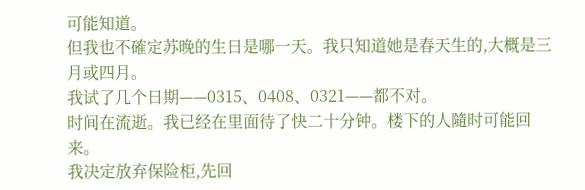可能知道。
但我也不確定苏晚的生日是哪一天。我只知道她是春天生的,大概是三月或四月。
我试了几个日期——0315、0408、0321——都不对。
时间在流逝。我已经在里面待了快二十分钟。楼下的人隨时可能回来。
我决定放弃保险柜,先回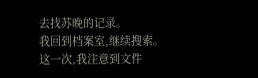去找苏晚的记录。
我回到档案室,继续搜索。
这一次,我注意到文件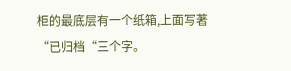柜的最底层有一个纸箱,上面写著“已归档“三个字。